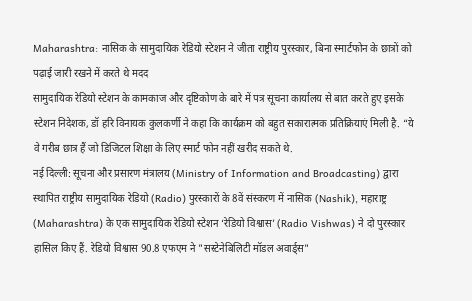Maharashtra: नासिक के सामुदायिक रेडियो स्टेशन ने जीता राष्ट्रीय पुरस्कार, बिना स्मार्टफोन के छात्रों को पढ़ाई जारी रखने में करते थे मदद
सामुदायिक रेडियो स्टेशन के कामकाज और दृष्टिकोण के बारे में पत्र सूचना कार्यालय से बात करते हुए इसके स्टेशन निदेशक, डॉ हरि विनायक कुलकर्णी ने कहा कि कार्यक्रम को बहुत सकारात्मक प्रतिक्रियाएं मिली है. “ये वे गरीब छात्र हैं जो डिजिटल शिक्षा के लिए स्मार्ट फोन नहीं खरीद सकते थे.
नई दिल्ली: सूचना और प्रसारण मंत्रालय (Ministry of Information and Broadcasting) द्वारा स्थापित राष्ट्रीय सामुदायिक रेडियो (Radio) पुरस्कारों के 8वें संस्करण में नासिक (Nashik), महाराष्ट्र (Maharashtra) के एक सामुदायिक रेडियो स्टेशन ‘रेडियो विश्वास’ (Radio Vishwas) ने दो पुरस्कार हासिल किए हैं. रेडियो विश्वास 90.8 एफएम ने "सस्टेनेबिलिटी मॉडल अवार्ड्स"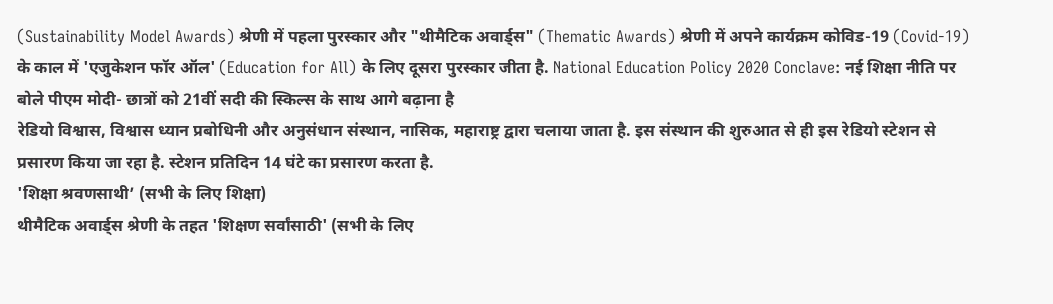(Sustainability Model Awards) श्रेणी में पहला पुरस्कार और "थीमैटिक अवार्ड्स" (Thematic Awards) श्रेणी में अपने कार्यक्रम कोविड-19 (Covid-19) के काल में 'एजुकेशन फॉर ऑल' (Education for All) के लिए दूसरा पुरस्कार जीता है. National Education Policy 2020 Conclave: नई शिक्षा नीति पर बोले पीएम मोदी- छात्रों को 21वीं सदी की स्किल्स के साथ आगे बढ़ाना है
रेडियो विश्वास, विश्वास ध्यान प्रबोधिनी और अनुसंधान संस्थान, नासिक, महाराष्ट्र द्वारा चलाया जाता है. इस संस्थान की शुरुआत से ही इस रेडियो स्टेशन से प्रसारण किया जा रहा है. स्टेशन प्रतिदिन 14 घंटे का प्रसारण करता है.
'शिक्षा श्रवणसाथी’ (सभी के लिए शिक्षा)
थीमैटिक अवार्ड्स श्रेणी के तहत 'शिक्षण सर्वांसाठी' (सभी के लिए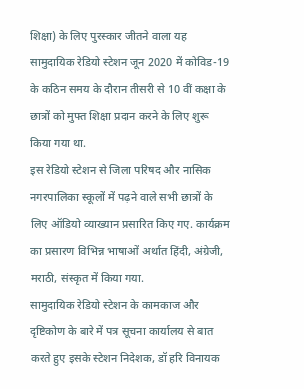शिक्षा) के लिए पुरस्कार जीतने वाला यह सामुदायिक रेडियो स्टेशन जून 2020 में कोविड-19 के कठिन समय के दौरान तीसरी से 10 वीं कक्षा के छात्रों को मुफ्त शिक्षा प्रदान करने के लिए शुरू किया गया था.
इस रेडियो स्टेशन से जिला परिषद और नासिक नगरपालिका स्कूलों में पढ़ने वाले सभी छात्रों के लिए ऑडियो व्याख्यान प्रसारित किए गए. कार्यक्रम का प्रसारण विभिन्न भाषाओं अर्थात हिंदी, अंग्रेजी, मराठी, संस्कृत में किया गया.
सामुदायिक रेडियो स्टेशन के कामकाज और दृष्टिकोण के बारे में पत्र सूचना कार्यालय से बात करते हुए इसके स्टेशन निदेशक, डॉ हरि विनायक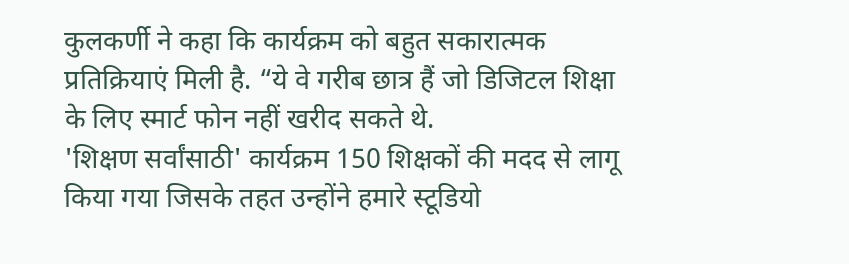कुलकर्णी ने कहा कि कार्यक्रम को बहुत सकारात्मक प्रतिक्रियाएं मिली है. “ये वे गरीब छात्र हैं जो डिजिटल शिक्षा के लिए स्मार्ट फोन नहीं खरीद सकते थे.
'शिक्षण सर्वांसाठी' कार्यक्रम 150 शिक्षकों की मदद से लागू किया गया जिसके तहत उन्होंने हमारे स्टूडियो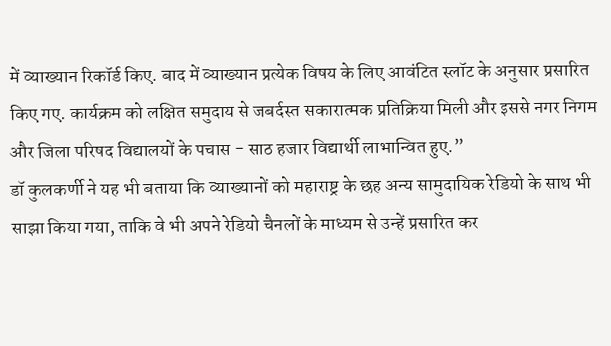में व्याख्यान रिकॉर्ड किए. बाद में व्याख्यान प्रत्येक विषय के लिए आवंटित स्लॉट के अनुसार प्रसारित किए गए. कार्यक्रम को लक्षित समुदाय से जबर्दस्त सकारात्मक प्रतिक्रिया मिली और इससे नगर निगम और जिला परिषद विद्यालयों के पचास - साठ हजार विद्यार्थी लाभान्वित हुए.”
डॉ कुलकर्णी ने यह भी बताया कि व्याख्यानों को महाराष्ट्र के छह अन्य सामुदायिक रेडियो के साथ भी साझा किया गया, ताकि वे भी अपने रेडियो चैनलों के माध्यम से उन्हें प्रसारित कर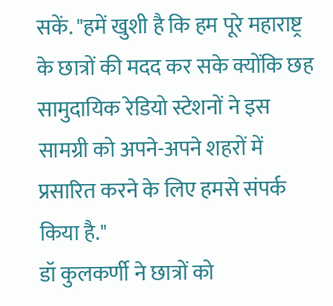सकें. "हमें खुशी है कि हम पूरे महाराष्ट्र के छात्रों की मदद कर सके क्योंकि छह सामुदायिक रेडियो स्टेशनों ने इस सामग्री को अपने-अपने शहरों में प्रसारित करने के लिए हमसे संपर्क किया है."
डॉ कुलकर्णी ने छात्रों को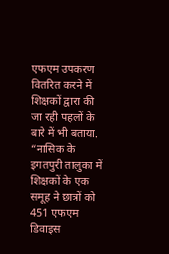एफएम उपकरण वितरित करने में शिक्षकों द्वारा की जा रही पहलों के बारे में भी बताया. “नासिक के इगतपुरी तालुका में शिक्षकों के एक समूह ने छात्रों को 451 एफएम डिवाइस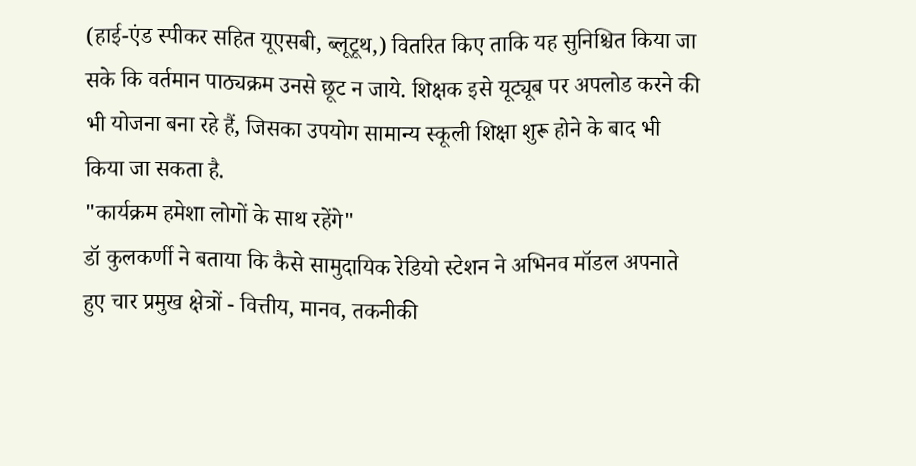(हाई-एंड स्पीकर सहित यूएसबी, ब्लूटूथ,) वितरित किए ताकि यह सुनिश्चित किया जा सके कि वर्तमान पाठ्यक्रम उनसे छूट न जाये. शिक्षक इसे यूट्यूब पर अपलोड करने की भी योजना बना रहे हैं, जिसका उपयोग सामान्य स्कूली शिक्षा शुरू होने के बाद भी किया जा सकता है.
"कार्यक्रम हमेशा लोगों के साथ रहेंगे"
डॉ कुलकर्णी ने बताया कि कैसे सामुदायिक रेडियो स्टेशन ने अभिनव मॉडल अपनाते हुए चार प्रमुख क्षेत्रों - वित्तीय, मानव, तकनीकी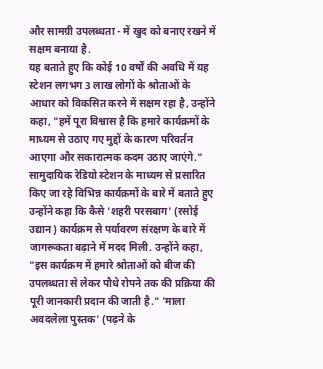और सामग्री उपलब्धता - में खुद को बनाए रखने में सक्षम बनाया है.
यह बताते हुए कि कोई 10 वर्षों की अवधि में यह स्टेशन लगभग 3 लाख लोगों के श्रोताओं के आधार को विकसित करने में सक्षम रहा है, उन्होंने कहा, "हमें पूरा विश्वास है कि हमारे कार्यक्रमों के माध्यम से उठाए गए मुद्दों के कारण परिवर्तन आएगा और सकारात्मक कदम उठाए जाएंगे."
सामुदायिक रेडियो स्टेशन के माध्यम से प्रसारित किए जा रहे विभिन्न कार्यक्रमों के बारे में बताते हुए उन्होंने कहा कि कैसे 'शहरी परसबाग' (रसोई उद्यान) कार्यक्रम से पर्यावरण संरक्षण के बारे में जागरूकता बढ़ाने में मदद मिली. उन्होंने कहा, "इस कार्यक्रम में हमारे श्रोताओं को बीज की उपलब्धता से लेकर पौधे रोपने तक की प्रक्रिया की पूरी जानकारी प्रदान की जाती है." 'माला अवदलेला पुस्तक' (पढ़ने के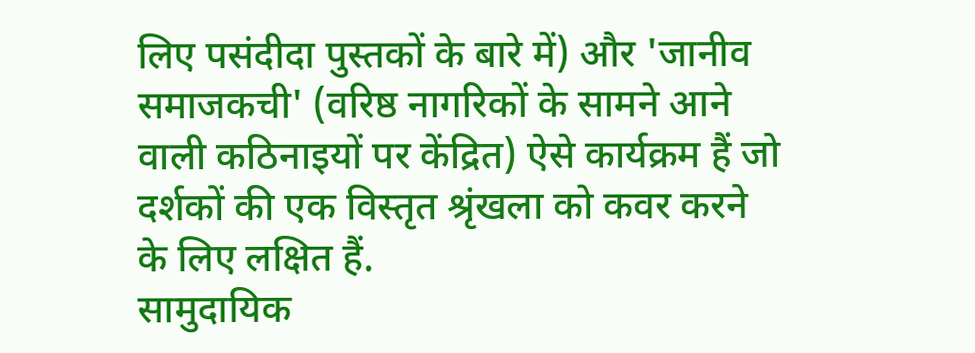लिए पसंदीदा पुस्तकों के बारे में) और 'जानीव समाजकची' (वरिष्ठ नागरिकों के सामने आने वाली कठिनाइयों पर केंद्रित) ऐसे कार्यक्रम हैं जो दर्शकों की एक विस्तृत श्रृंखला को कवर करने के लिए लक्षित हैं.
सामुदायिक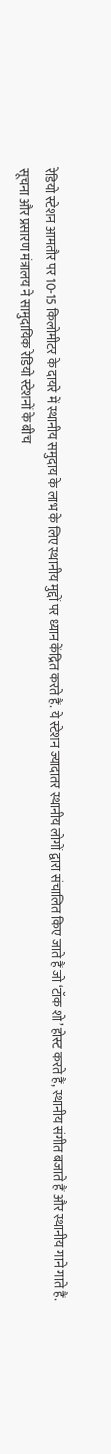रेडियो स्टेशन आमतौर पर 10-15 किलोमीटर के दायरे में स्थानीय समुदाय के लाभ के लिए स्थानीय मुद्दों पर ध्यान केंद्रित करते हैं. ये स्टेशन ज्यादातर स्थानीय लोगों द्वारा संचालित किए जाते हैं जो ‘टॉक शो’ होस्ट करते हैं, स्थानीय संगीत बजाते हैं और स्थानीय गाने गाते हैं.
सूचना और प्रसारण मंत्रालय ने सामुदायिक रेडियो स्टेशनों के बीच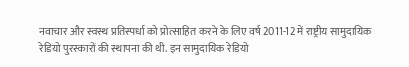नवाचार और स्वस्थ प्रतिस्पर्धा को प्रोत्साहित करने के लिए वर्ष 2011-12 में राष्ट्रीय सामुदायिक रेडियो पुरस्कारों की स्थापना की थी. इन सामुदायिक रेडियो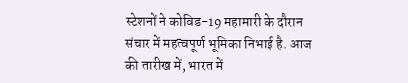स्टेशनों ने कोविड-19 महामारी के दौरान संचार में महत्वपूर्ण भूमिका निभाई है. आज की तारीख में, भारत में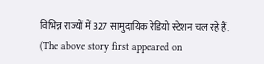विभिन्न राज्यों में 327 सामुदायिक रेडियो स्टेशन चल रहे हैं.
(The above story first appeared on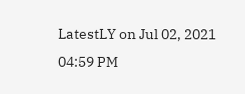LatestLY on Jul 02, 2021 04:59 PM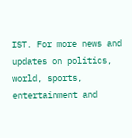IST. For more news and updates on politics, world, sports, entertainment and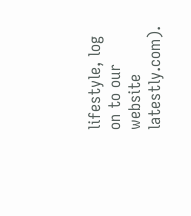lifestyle, log on to our website latestly.com).